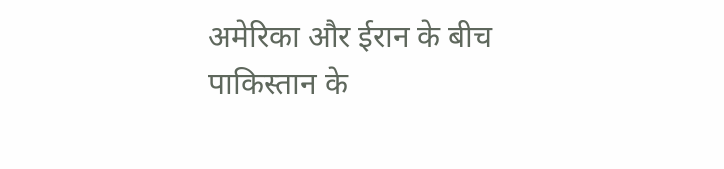अमेरिका और ईरान के बीच पाकिस्तान के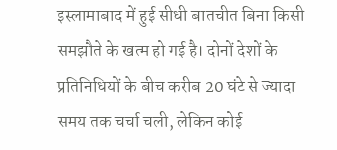इस्लामाबाद में हुई सीधी बातचीत बिना किसी समझौते के खत्म हो गई है। दोनों देशों के प्रतिनिधियों के बीच करीब 20 घंटे से ज्यादा समय तक चर्चा चली, लेकिन कोई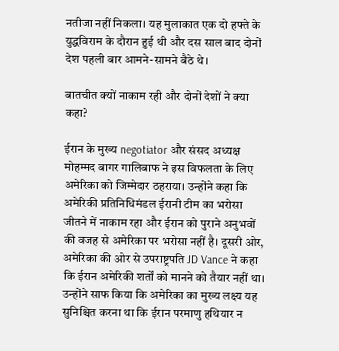नतीजा नहीं निकला। यह मुलाकात एक दो हफ्ते के युद्धविराम के दौरान हुई थी और दस साल बाद दोनों देश पहली बार आमने-सामने बैठे थे।

बातचीत क्यों नाकाम रही और दोनों देशों ने क्या कहा?

ईरान के मुख्य negotiator और संसद अध्यक्ष मोहम्मद बागर गालिबाफ ने इस विफलता के लिए अमेरिका को जिम्मेदार ठहराया। उन्होंने कहा कि अमेरिकी प्रतिनिधिमंडल ईरानी टीम का भरोसा जीतने में नाकाम रहा और ईरान को पुराने अनुभवों की वजह से अमेरिका पर भरोसा नहीं है। दूसरी ओर, अमेरिका की ओर से उपराष्ट्रपति JD Vance ने कहा कि ईरान अमेरिकी शर्तों को मानने को तैयार नहीं था। उन्होंने साफ किया कि अमेरिका का मुख्य लक्ष्य यह सुनिश्चित करना था कि ईरान परमाणु हथियार न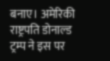बनाए। अमेरिकी राष्ट्रपति डोनाल्ड ट्रम्प ने इस पर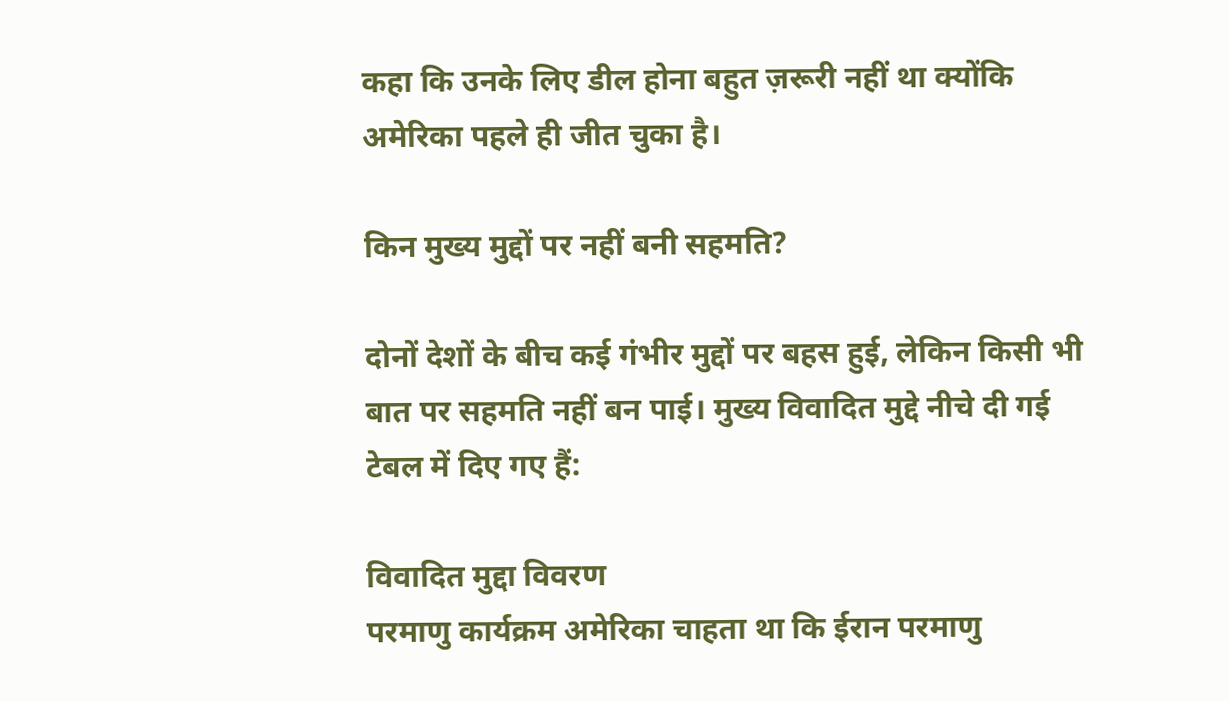कहा कि उनके लिए डील होना बहुत ज़रूरी नहीं था क्योंकि अमेरिका पहले ही जीत चुका है।

किन मुख्य मुद्दों पर नहीं बनी सहमति?

दोनों देशों के बीच कई गंभीर मुद्दों पर बहस हुई, लेकिन किसी भी बात पर सहमति नहीं बन पाई। मुख्य विवादित मुद्दे नीचे दी गई टेबल में दिए गए हैं:

विवादित मुद्दा विवरण
परमाणु कार्यक्रम अमेरिका चाहता था कि ईरान परमाणु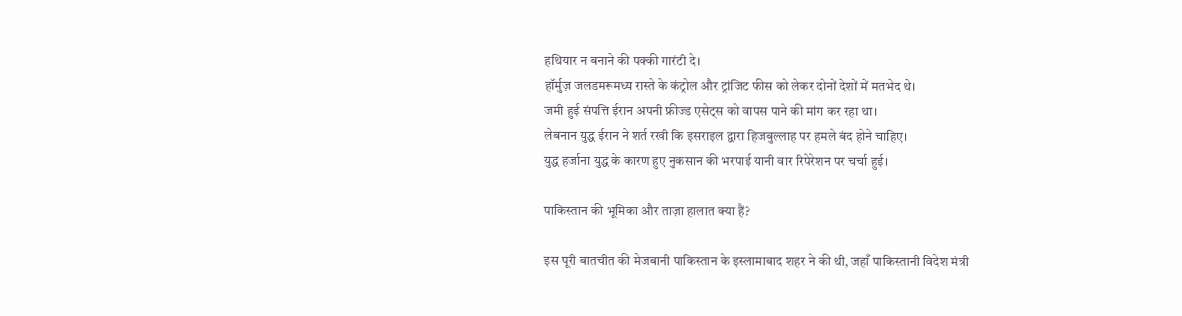हथियार न बनाने की पक्की गारंटी दे।
हॉर्मुज़ जलडमरूमध्य रास्ते के कंट्रोल और ट्रांजिट फीस को लेकर दोनों देशों में मतभेद थे।
जमी हुई संपत्ति ईरान अपनी फ्रीज्ड एसेट्स को वापस पाने की मांग कर रहा था।
लेबनान युद्ध ईरान ने शर्त रखी कि इसराइल द्वारा हिजबुल्लाह पर हमले बंद होने चाहिए।
युद्ध हर्जाना युद्ध के कारण हुए नुकसान की भरपाई यानी वार रिपेरेशन पर चर्चा हुई।

पाकिस्तान की भूमिका और ताज़ा हालात क्या हैं?

इस पूरी बातचीत की मेजबानी पाकिस्तान के इस्लामाबाद शहर ने की थी, जहाँ पाकिस्तानी विदेश मंत्री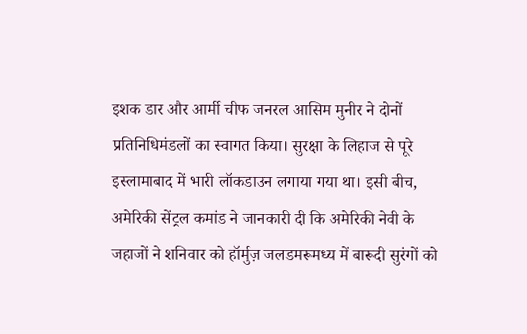इशक डार और आर्मी चीफ जनरल आसिम मुनीर ने दोनों प्रतिनिधिमंडलों का स्वागत किया। सुरक्षा के लिहाज से पूरे इस्लामाबाद में भारी लॉकडाउन लगाया गया था। इसी बीच, अमेरिकी सेंट्रल कमांड ने जानकारी दी कि अमेरिकी नेवी के जहाजों ने शनिवार को हॉर्मुज़ जलडमरूमध्य में बारूदी सुरंगों को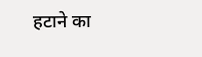हटाने का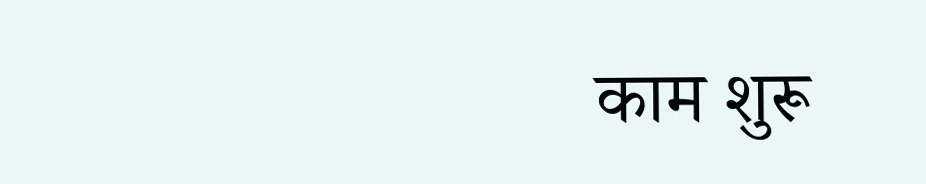काम शुरू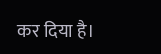कर दिया है।